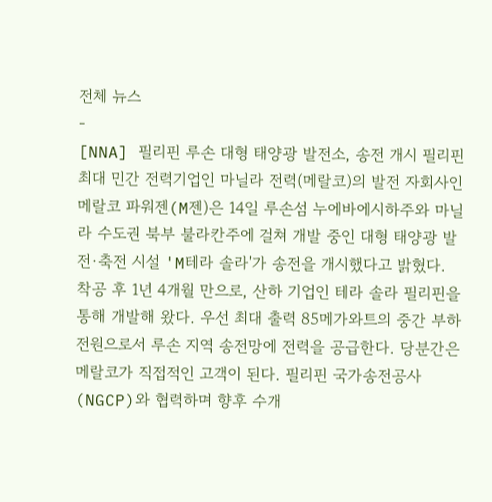전체 뉴스
-
[NNA] 필리핀 루손 대형 태양광 발전소, 송전 개시 필리핀 최대 민간 전력기업인 마닐라 전력(메랄코)의 발전 자회사인 메랄코 파워젠(M젠)은 14일 루손섬 누에바에시하주와 마닐라 수도권 북부 불라칸주에 걸쳐 개발 중인 대형 태양광 발전·축전 시설 'M테라 솔라'가 송전을 개시했다고 밝혔다. 착공 후 1년 4개월 만으로, 산하 기업인 테라 솔라 필리핀을 통해 개발해 왔다. 우선 최대 출력 85메가와트의 중간 부하 전원으로서 루손 지역 송전망에 전력을 공급한다. 당분간은 메랄코가 직접적인 고객이 된다. 필리핀 국가송전공사(NGCP)와 협력하며 향후 수개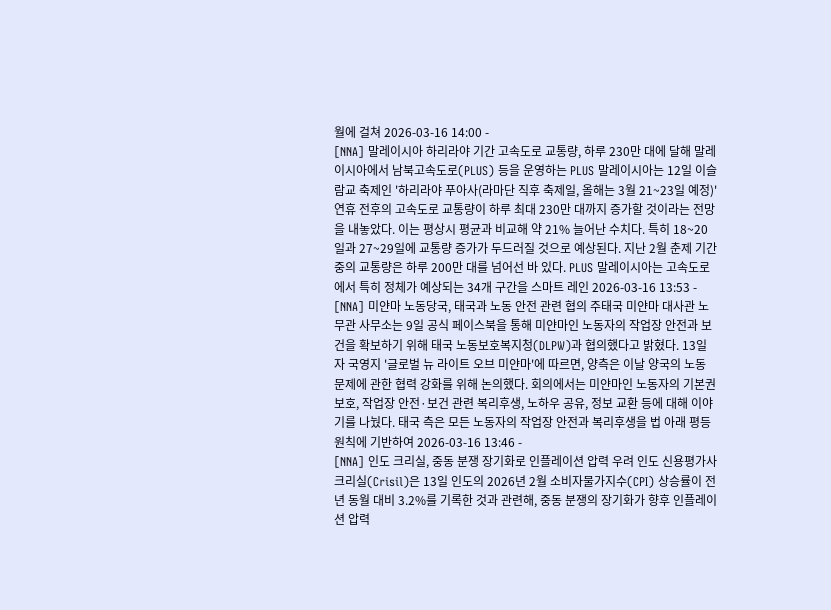월에 걸쳐 2026-03-16 14:00 -
[NNA] 말레이시아 하리라야 기간 고속도로 교통량, 하루 230만 대에 달해 말레이시아에서 남북고속도로(PLUS) 등을 운영하는 PLUS 말레이시아는 12일 이슬람교 축제인 '하리라야 푸아사(라마단 직후 축제일, 올해는 3월 21~23일 예정)' 연휴 전후의 고속도로 교통량이 하루 최대 230만 대까지 증가할 것이라는 전망을 내놓았다. 이는 평상시 평균과 비교해 약 21% 늘어난 수치다. 특히 18~20일과 27~29일에 교통량 증가가 두드러질 것으로 예상된다. 지난 2월 춘제 기간 중의 교통량은 하루 200만 대를 넘어선 바 있다. PLUS 말레이시아는 고속도로에서 특히 정체가 예상되는 34개 구간을 스마트 레인 2026-03-16 13:53 -
[NNA] 미얀마 노동당국, 태국과 노동 안전 관련 협의 주태국 미얀마 대사관 노무관 사무소는 9일 공식 페이스북을 통해 미얀마인 노동자의 작업장 안전과 보건을 확보하기 위해 태국 노동보호복지청(DLPW)과 협의했다고 밝혔다. 13일 자 국영지 '글로벌 뉴 라이트 오브 미얀마'에 따르면, 양측은 이날 양국의 노동 문제에 관한 협력 강화를 위해 논의했다. 회의에서는 미얀마인 노동자의 기본권 보호, 작업장 안전·보건 관련 복리후생, 노하우 공유, 정보 교환 등에 대해 이야기를 나눴다. 태국 측은 모든 노동자의 작업장 안전과 복리후생을 법 아래 평등 원칙에 기반하여 2026-03-16 13:46 -
[NNA] 인도 크리실, 중동 분쟁 장기화로 인플레이션 압력 우려 인도 신용평가사 크리실(Crisil)은 13일 인도의 2026년 2월 소비자물가지수(CPI) 상승률이 전년 동월 대비 3.2%를 기록한 것과 관련해, 중동 분쟁의 장기화가 향후 인플레이션 압력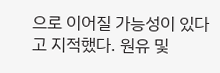으로 이어질 가능성이 있다고 지적했다. 원유 및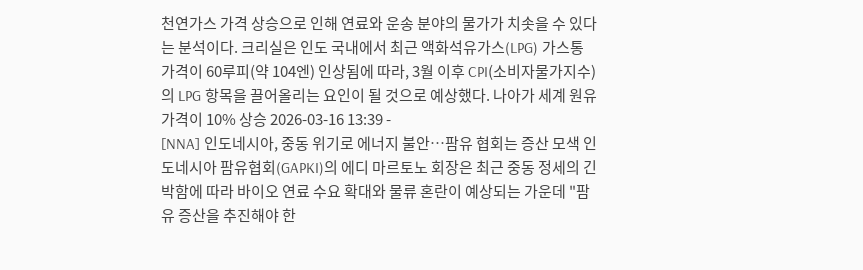천연가스 가격 상승으로 인해 연료와 운송 분야의 물가가 치솟을 수 있다는 분석이다. 크리실은 인도 국내에서 최근 액화석유가스(LPG) 가스통 가격이 60루피(약 104엔) 인상됨에 따라, 3월 이후 CPI(소비자물가지수)의 LPG 항목을 끌어올리는 요인이 될 것으로 예상했다. 나아가 세계 원유 가격이 10% 상승 2026-03-16 13:39 -
[NNA] 인도네시아, 중동 위기로 에너지 불안…팜유 협회는 증산 모색 인도네시아 팜유협회(GAPKI)의 에디 마르토노 회장은 최근 중동 정세의 긴박함에 따라 바이오 연료 수요 확대와 물류 혼란이 예상되는 가운데 "팜유 증산을 추진해야 한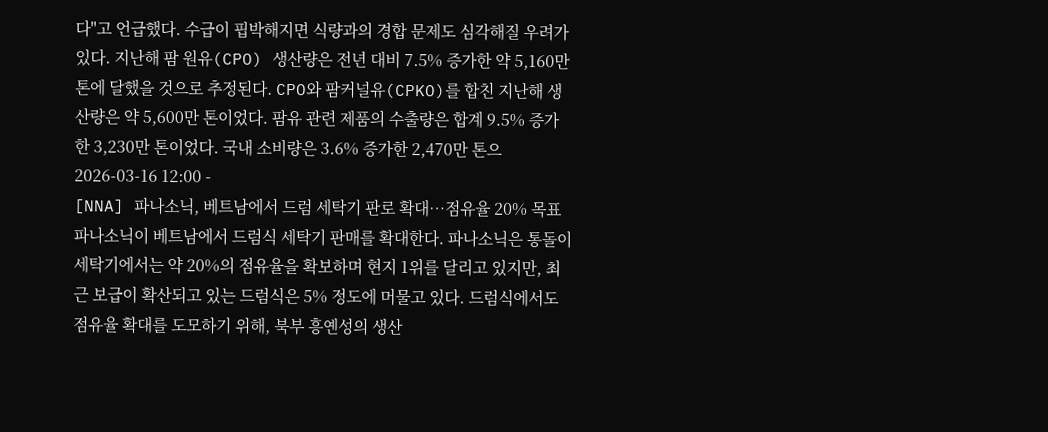다"고 언급했다. 수급이 핍박해지면 식량과의 경합 문제도 심각해질 우려가 있다. 지난해 팜 원유(CPO) 생산량은 전년 대비 7.5% 증가한 약 5,160만 톤에 달했을 것으로 추정된다. CPO와 팜커널유(CPKO)를 합친 지난해 생산량은 약 5,600만 톤이었다. 팜유 관련 제품의 수출량은 합계 9.5% 증가한 3,230만 톤이었다. 국내 소비량은 3.6% 증가한 2,470만 톤으 2026-03-16 12:00 -
[NNA] 파나소닉, 베트남에서 드럼 세탁기 판로 확대…점유율 20% 목표 파나소닉이 베트남에서 드럼식 세탁기 판매를 확대한다. 파나소닉은 통돌이 세탁기에서는 약 20%의 점유율을 확보하며 현지 1위를 달리고 있지만, 최근 보급이 확산되고 있는 드럼식은 5% 정도에 머물고 있다. 드럼식에서도 점유율 확대를 도모하기 위해, 북부 흥옌성의 생산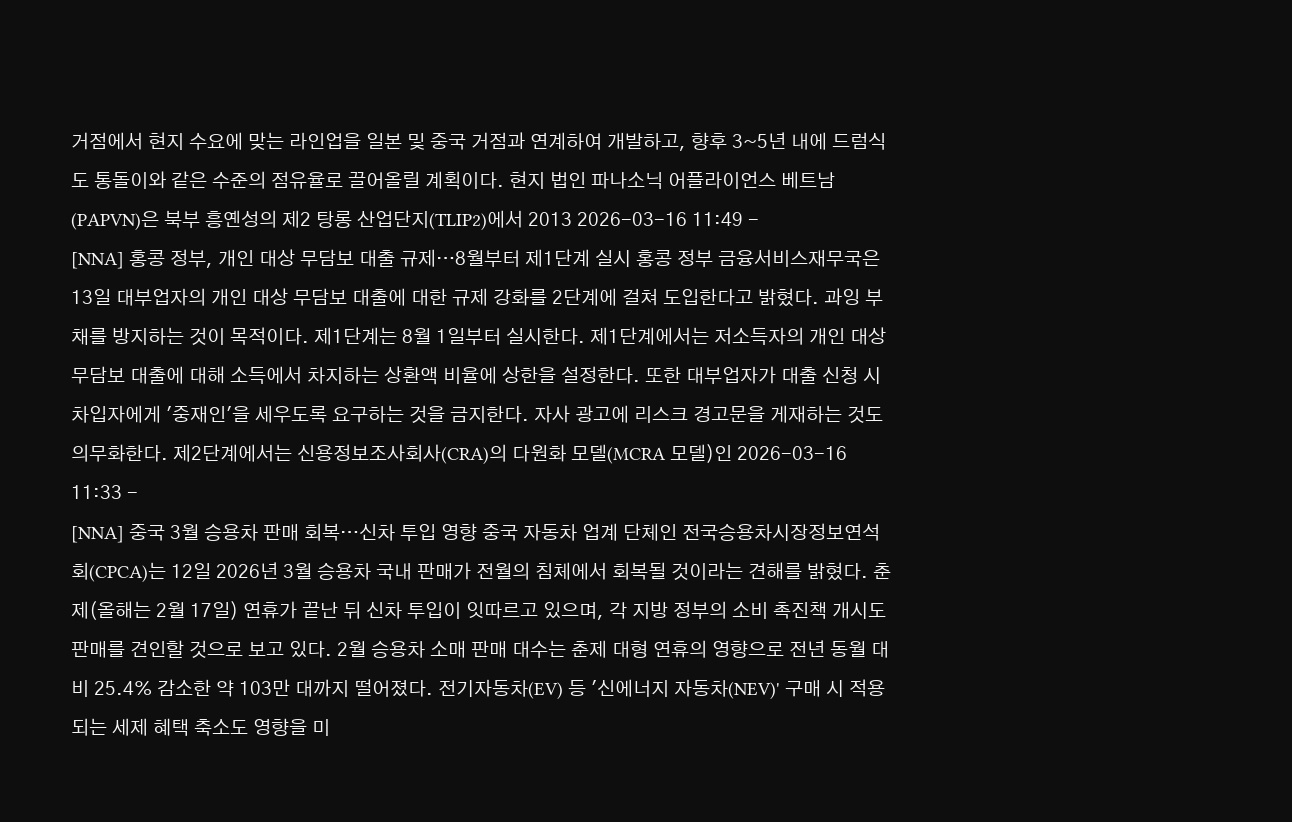거점에서 현지 수요에 맞는 라인업을 일본 및 중국 거점과 연계하여 개발하고, 향후 3~5년 내에 드럼식도 통돌이와 같은 수준의 점유율로 끌어올릴 계획이다. 현지 법인 파나소닉 어플라이언스 베트남(PAPVN)은 북부 흥옌성의 제2 탕롱 산업단지(TLIP2)에서 2013 2026-03-16 11:49 -
[NNA] 홍콩 정부, 개인 대상 무담보 대출 규제…8월부터 제1단계 실시 홍콩 정부 금융서비스재무국은 13일 대부업자의 개인 대상 무담보 대출에 대한 규제 강화를 2단계에 걸쳐 도입한다고 밝혔다. 과잉 부채를 방지하는 것이 목적이다. 제1단계는 8월 1일부터 실시한다. 제1단계에서는 저소득자의 개인 대상 무담보 대출에 대해 소득에서 차지하는 상환액 비율에 상한을 설정한다. 또한 대부업자가 대출 신청 시 차입자에게 '중재인'을 세우도록 요구하는 것을 금지한다. 자사 광고에 리스크 경고문을 게재하는 것도 의무화한다. 제2단계에서는 신용정보조사회사(CRA)의 다원화 모델(MCRA 모델)인 2026-03-16 11:33 -
[NNA] 중국 3월 승용차 판매 회복…신차 투입 영향 중국 자동차 업계 단체인 전국승용차시장정보연석회(CPCA)는 12일 2026년 3월 승용차 국내 판매가 전월의 침체에서 회복될 것이라는 견해를 밝혔다. 춘제(올해는 2월 17일) 연휴가 끝난 뒤 신차 투입이 잇따르고 있으며, 각 지방 정부의 소비 촉진책 개시도 판매를 견인할 것으로 보고 있다. 2월 승용차 소매 판매 대수는 춘제 대형 연휴의 영향으로 전년 동월 대비 25.4% 감소한 약 103만 대까지 떨어졌다. 전기자동차(EV) 등 '신에너지 자동차(NEV)' 구매 시 적용되는 세제 혜택 축소도 영향을 미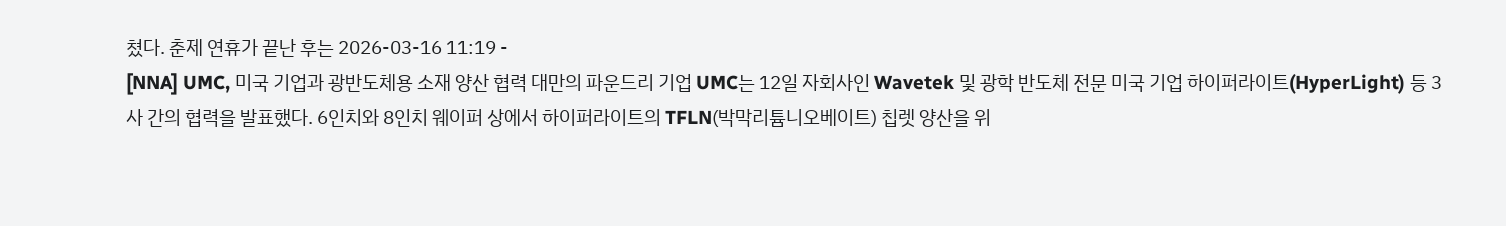쳤다. 춘제 연휴가 끝난 후는 2026-03-16 11:19 -
[NNA] UMC, 미국 기업과 광반도체용 소재 양산 협력 대만의 파운드리 기업 UMC는 12일 자회사인 Wavetek 및 광학 반도체 전문 미국 기업 하이퍼라이트(HyperLight) 등 3사 간의 협력을 발표했다. 6인치와 8인치 웨이퍼 상에서 하이퍼라이트의 TFLN(박막리튬니오베이트) 칩렛 양산을 위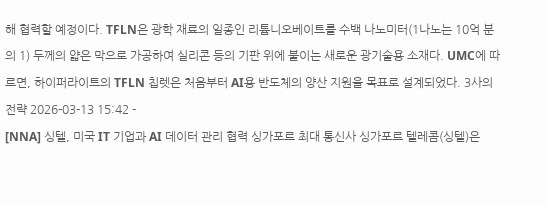해 협력할 예정이다. TFLN은 광학 재료의 일종인 리튬니오베이트를 수백 나노미터(1나노는 10억 분의 1) 두께의 얇은 막으로 가공하여 실리콘 등의 기판 위에 붙이는 새로운 광기술용 소재다. UMC에 따르면, 하이퍼라이트의 TFLN 칩렛은 처음부터 AI용 반도체의 양산 지원을 목표로 설계되었다. 3사의 전략 2026-03-13 15:42 -
[NNA] 싱텔, 미국 IT 기업과 AI 데이터 관리 협력 싱가포르 최대 통신사 싱가포르 텔레콤(싱텔)은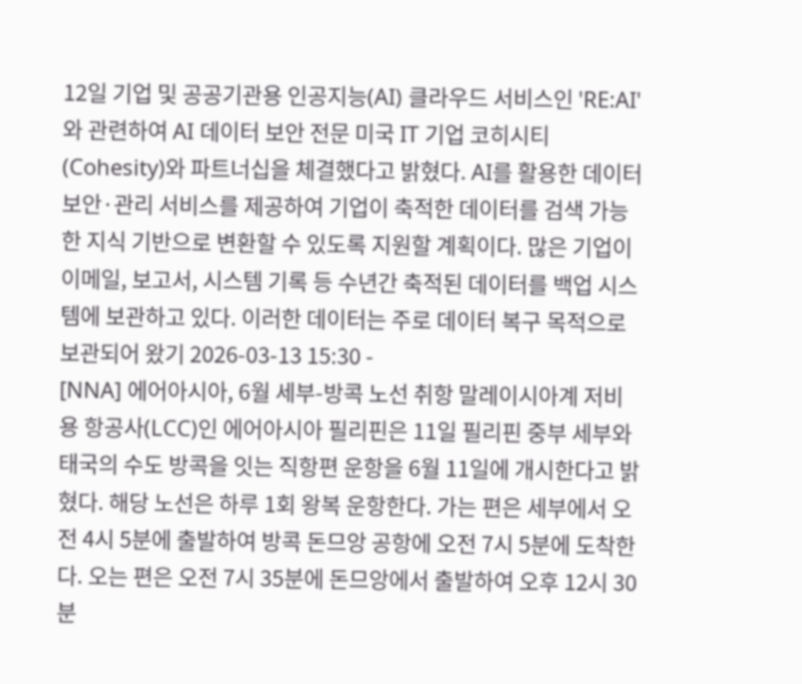12일 기업 및 공공기관용 인공지능(AI) 클라우드 서비스인 'RE:AI'와 관련하여 AI 데이터 보안 전문 미국 IT 기업 코히시티(Cohesity)와 파트너십을 체결했다고 밝혔다. AI를 활용한 데이터 보안·관리 서비스를 제공하여 기업이 축적한 데이터를 검색 가능한 지식 기반으로 변환할 수 있도록 지원할 계획이다. 많은 기업이 이메일, 보고서, 시스템 기록 등 수년간 축적된 데이터를 백업 시스템에 보관하고 있다. 이러한 데이터는 주로 데이터 복구 목적으로 보관되어 왔기 2026-03-13 15:30 -
[NNA] 에어아시아, 6월 세부-방콕 노선 취항 말레이시아계 저비용 항공사(LCC)인 에어아시아 필리핀은 11일 필리핀 중부 세부와 태국의 수도 방콕을 잇는 직항편 운항을 6월 11일에 개시한다고 밝혔다. 해당 노선은 하루 1회 왕복 운항한다. 가는 편은 세부에서 오전 4시 5분에 출발하여 방콕 돈므앙 공항에 오전 7시 5분에 도착한다. 오는 편은 오전 7시 35분에 돈므앙에서 출발하여 오후 12시 30분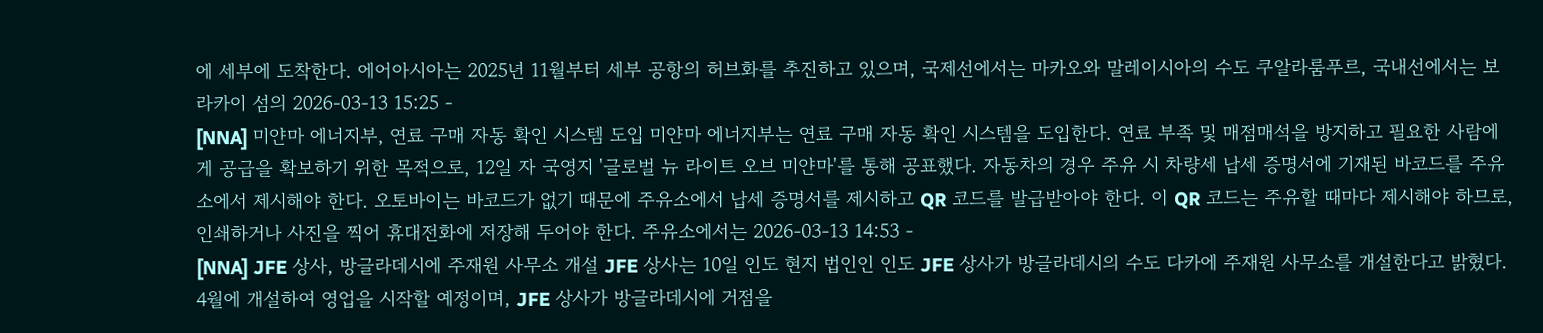에 세부에 도착한다. 에어아시아는 2025년 11월부터 세부 공항의 허브화를 추진하고 있으며, 국제선에서는 마카오와 말레이시아의 수도 쿠알라룸푸르, 국내선에서는 보라카이 섬의 2026-03-13 15:25 -
[NNA] 미얀마 에너지부, 연료 구매 자동 확인 시스템 도입 미얀마 에너지부는 연료 구매 자동 확인 시스템을 도입한다. 연료 부족 및 매점매석을 방지하고 필요한 사람에게 공급을 확보하기 위한 목적으로, 12일 자 국영지 '글로벌 뉴 라이트 오브 미얀마'를 통해 공표했다. 자동차의 경우 주유 시 차량세 납세 증명서에 기재된 바코드를 주유소에서 제시해야 한다. 오토바이는 바코드가 없기 때문에 주유소에서 납세 증명서를 제시하고 QR 코드를 발급받아야 한다. 이 QR 코드는 주유할 때마다 제시해야 하므로, 인쇄하거나 사진을 찍어 휴대전화에 저장해 두어야 한다. 주유소에서는 2026-03-13 14:53 -
[NNA] JFE 상사, 방글라데시에 주재원 사무소 개설 JFE 상사는 10일 인도 현지 법인인 인도 JFE 상사가 방글라데시의 수도 다카에 주재원 사무소를 개설한다고 밝혔다. 4월에 개설하여 영업을 시작할 예정이며, JFE 상사가 방글라데시에 거점을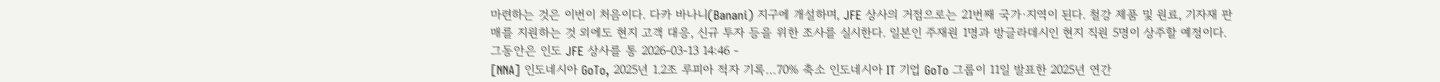마련하는 것은 이번이 처음이다. 다카 바나니(Banani) 지구에 개설하며, JFE 상사의 거점으로는 21번째 국가·지역이 된다. 철강 제품 및 원료, 기자재 판매를 지원하는 것 외에도 현지 고객 대응, 신규 투자 등을 위한 조사를 실시한다. 일본인 주재원 1명과 방글라데시인 현지 직원 5명이 상주할 예정이다. 그동안은 인도 JFE 상사를 통 2026-03-13 14:46 -
[NNA] 인도네시아 GoTo, 2025년 1.2조 루피아 적자 기록…70% 축소 인도네시아 IT 기업 GoTo 그룹이 11일 발표한 2025년 연간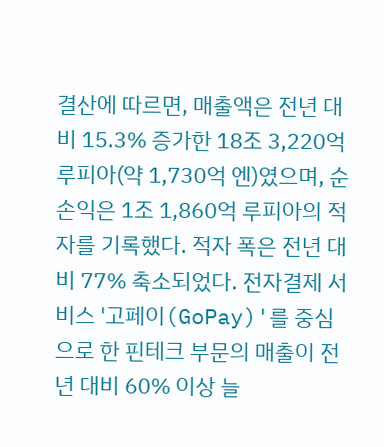결산에 따르면, 매출액은 전년 대비 15.3% 증가한 18조 3,220억 루피아(약 1,730억 엔)였으며, 순손익은 1조 1,860억 루피아의 적자를 기록했다. 적자 폭은 전년 대비 77% 축소되었다. 전자결제 서비스 '고페이(GoPay)'를 중심으로 한 핀테크 부문의 매출이 전년 대비 60% 이상 늘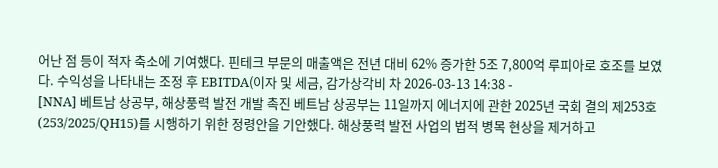어난 점 등이 적자 축소에 기여했다. 핀테크 부문의 매출액은 전년 대비 62% 증가한 5조 7,800억 루피아로 호조를 보였다. 수익성을 나타내는 조정 후 EBITDA(이자 및 세금, 감가상각비 차 2026-03-13 14:38 -
[NNA] 베트남 상공부, 해상풍력 발전 개발 촉진 베트남 상공부는 11일까지 에너지에 관한 2025년 국회 결의 제253호(253/2025/QH15)를 시행하기 위한 정령안을 기안했다. 해상풍력 발전 사업의 법적 병목 현상을 제거하고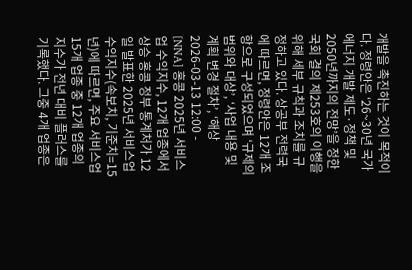개발을 촉진하는 것이 목적이다. 정령안은 ‘26~30년 국가 에너지 개발 제도·정책 및 2050년까지의 전망’을 정한 국회 결의 제253호의 이행을 위해 세부 규칙과 조치를 규정하고 있다. 상공부 전력국에 따르면, 정령안은 12개 조항으로 구성되었으며 ‘규제의 범위와 대상’, ‘사업 내용 및 계획 변경 절차’, ‘해상 2026-03-13 12:00 -
[NNA] 홍콩 2025년 서비스업 수익지수, 12개 업종에서 상승 홍콩 정부 통계처가 12일 발표한 2025년 서비스업 수익지수(속보치, 기준치=15년)에 따르면, 주요 서비스업 15개 업종 중 12개 업종의 지수가 전년 대비 플러스를 기록했다. 그중 4개 업종은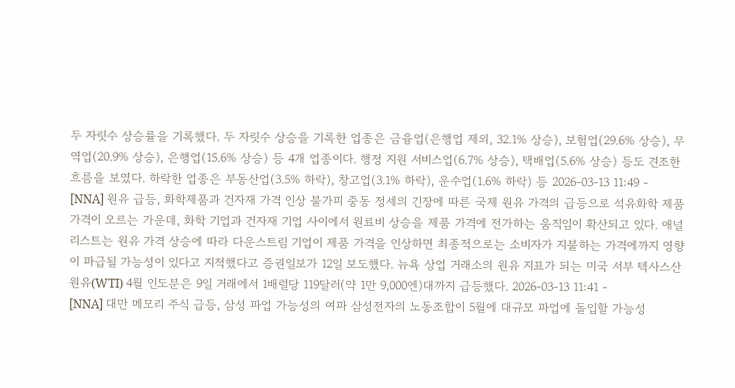두 자릿수 상승률을 기록했다. 두 자릿수 상승을 기록한 업종은 금융업(은행업 제외, 32.1% 상승), 보험업(29.6% 상승), 무역업(20.9% 상승), 은행업(15.6% 상승) 등 4개 업종이다. 행정 지원 서비스업(6.7% 상승), 택배업(5.6% 상승) 등도 견조한 흐름을 보였다. 하락한 업종은 부동산업(3.5% 하락), 창고업(3.1% 하락), 운수업(1.6% 하락) 등 2026-03-13 11:49 -
[NNA] 원유 급등, 화학제품과 건자재 가격 인상 불가피 중동 정세의 긴장에 따른 국제 원유 가격의 급등으로 석유화학 제품 가격이 오르는 가운데, 화학 기업과 건자재 기업 사이에서 원료비 상승을 제품 가격에 전가하는 움직임이 확산되고 있다. 애널리스트는 원유 가격 상승에 따라 다운스트림 기업이 제품 가격을 인상하면 최종적으로는 소비자가 지불하는 가격에까지 영향이 파급될 가능성이 있다고 지적했다고 증권일보가 12일 보도했다. 뉴욕 상업 거래소의 원유 지표가 되는 미국 서부 텍사스산 원유(WTI) 4월 인도분은 9일 거래에서 1배럴당 119달러(약 1만 9,000엔)대까지 급등했다. 2026-03-13 11:41 -
[NNA] 대만 메모리 주식 급등, 삼성 파업 가능성의 여파 삼성전자의 노동조합이 5월에 대규모 파업에 돌입할 가능성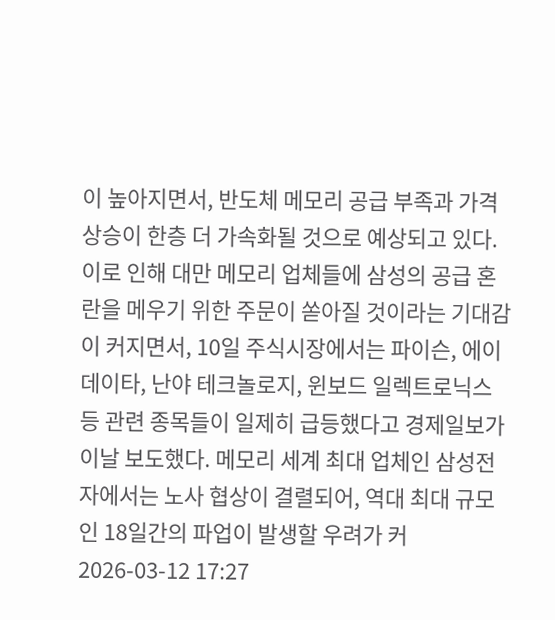이 높아지면서, 반도체 메모리 공급 부족과 가격 상승이 한층 더 가속화될 것으로 예상되고 있다. 이로 인해 대만 메모리 업체들에 삼성의 공급 혼란을 메우기 위한 주문이 쏟아질 것이라는 기대감이 커지면서, 10일 주식시장에서는 파이슨, 에이데이타, 난야 테크놀로지, 윈보드 일렉트로닉스 등 관련 종목들이 일제히 급등했다고 경제일보가 이날 보도했다. 메모리 세계 최대 업체인 삼성전자에서는 노사 협상이 결렬되어, 역대 최대 규모인 18일간의 파업이 발생할 우려가 커 2026-03-12 17:27